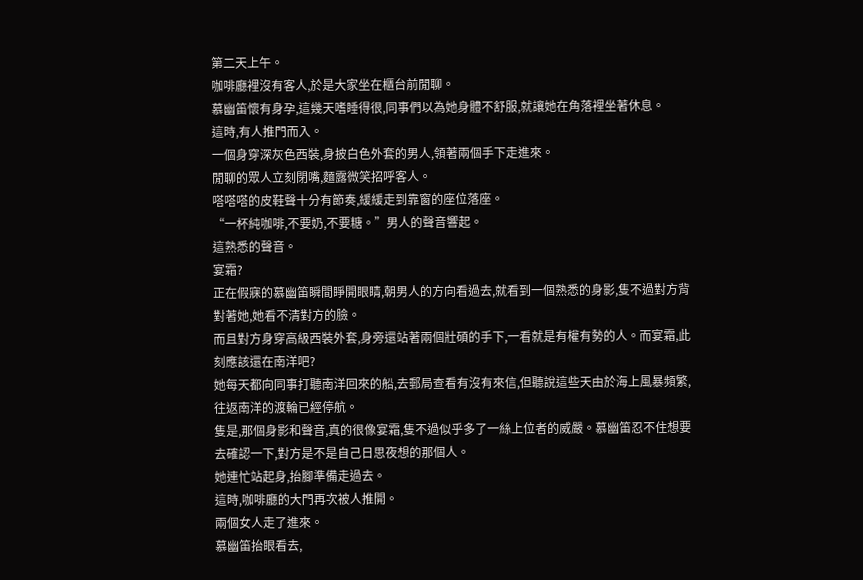第二天上午。
咖啡廳裡沒有客人,於是大家坐在櫃台前閒聊。
慕幽笛懷有身孕,這幾天嗜睡得很,同事們以為她身體不舒服,就讓她在角落裡坐著休息。
這時,有人推門而入。
一個身穿深灰色西裝,身披白色外套的男人,領著兩個手下走進來。
閒聊的眾人立刻閉嘴,麵露微笑招呼客人。
嗒嗒嗒的皮鞋聲十分有節奏,緩緩走到靠窗的座位落座。
“一杯純咖啡,不要奶,不要糖。”男人的聲音響起。
這熟悉的聲音。
宴霜?
正在假寐的慕幽笛瞬間睜開眼睛,朝男人的方向看過去,就看到一個熟悉的身影,隻不過對方背對著她,她看不清對方的臉。
而且對方身穿高級西裝外套,身旁還站著兩個壯碩的手下,一看就是有權有勢的人。而宴霜,此刻應該還在南洋吧?
她每天都向同事打聽南洋回來的船,去郵局查看有沒有來信,但聽說這些天由於海上風暴頻繁,往返南洋的渡輪已經停航。
隻是,那個身影和聲音,真的很像宴霜,隻不過似乎多了一絲上位者的威嚴。慕幽笛忍不住想要去確認一下,對方是不是自己日思夜想的那個人。
她連忙站起身,抬腳準備走過去。
這時,咖啡廳的大門再次被人推開。
兩個女人走了進來。
慕幽笛抬眼看去,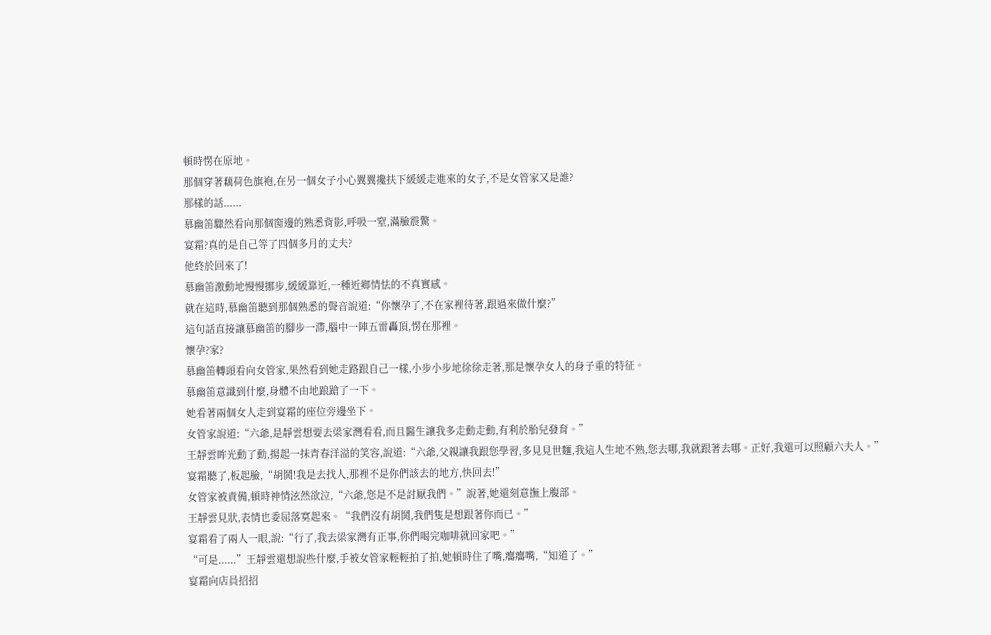頓時愣在原地。
那個穿著藕荷色旗袍,在另一個女子小心翼翼攙扶下緩緩走進來的女子,不是女管家又是誰?
那樣的話......
慕幽笛驟然看向那個窗邊的熟悉背影,呼吸一窒,滿臉震驚。
宴霜?真的是自己等了四個多月的丈夫?
他終於回來了!
慕幽笛激動地慢慢挪步,緩緩靠近,一種近鄉情怯的不真實感。
就在這時,慕幽笛聽到那個熟悉的聲音說道:“你懷孕了,不在家裡待著,跟過來做什麼?”
這句話直接讓慕幽笛的腳步一滯,腦中一陣五雷轟頂,愣在那裡。
懷孕?家?
慕幽笛轉頭看向女管家,果然看到她走路跟自己一樣,小步小步地徐徐走著,那是懷孕女人的身子重的特征。
慕幽笛意識到什麼,身體不由地踉蹌了一下。
她看著兩個女人走到宴霜的座位旁邊坐下。
女管家說道:“六爺,是靜雲想要去梁家灣看看,而且醫生讓我多走動走動,有利於胎兒發育。”
王靜雲眸光動了動,揚起一抹青春洋溢的笑容,說道:“六爺,父親讓我跟您學習,多見見世麵,我這人生地不熟,您去哪,我就跟著去哪。正好,我還可以照顧六夫人。”
宴霜聽了,板起臉,“胡鬨!我是去找人,那裡不是你們該去的地方,快回去!”
女管家被責備,頓時神情泫然欲泣,“六爺,您是不是討厭我們。”說著,她還刻意撫上腹部。
王靜雲見狀,表情也委屈落寞起來。“我們沒有胡鬨,我們隻是想跟著你而已。”
宴霜看了兩人一眼,說:“行了,我去梁家灣有正事,你們喝完咖啡就回家吧。”
“可是......”王靜雲還想說些什麼,手被女管家輕輕拍了拍,她頓時住了嘴,癟癟嘴,“知道了。”
宴霜向店員招招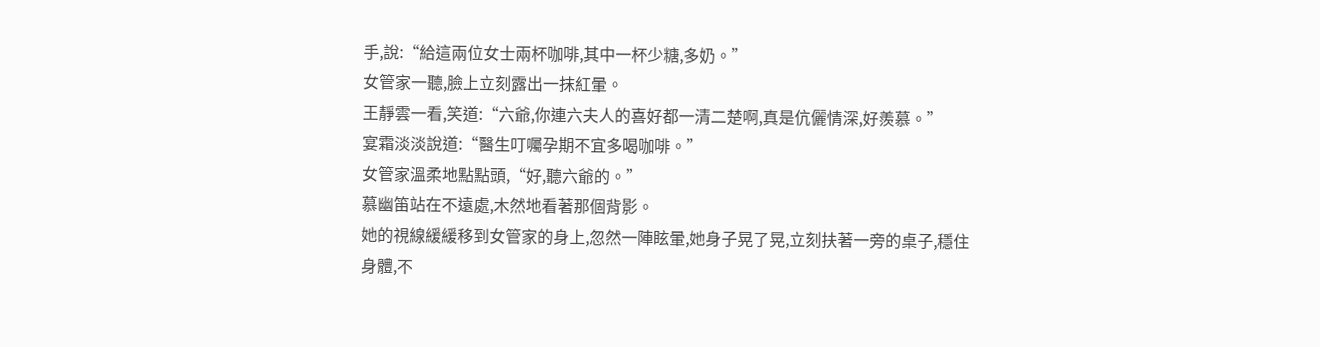手,說:“給這兩位女士兩杯咖啡,其中一杯少糖,多奶。”
女管家一聽,臉上立刻露出一抹紅暈。
王靜雲一看,笑道:“六爺,你連六夫人的喜好都一清二楚啊,真是伉儷情深,好羨慕。”
宴霜淡淡說道:“醫生叮囑孕期不宜多喝咖啡。”
女管家溫柔地點點頭,“好,聽六爺的。”
慕幽笛站在不遠處,木然地看著那個背影。
她的視線緩緩移到女管家的身上,忽然一陣眩暈,她身子晃了晃,立刻扶著一旁的桌子,穩住身體,不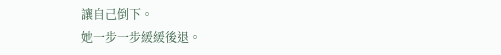讓自己倒下。
她一步一步緩緩後退。